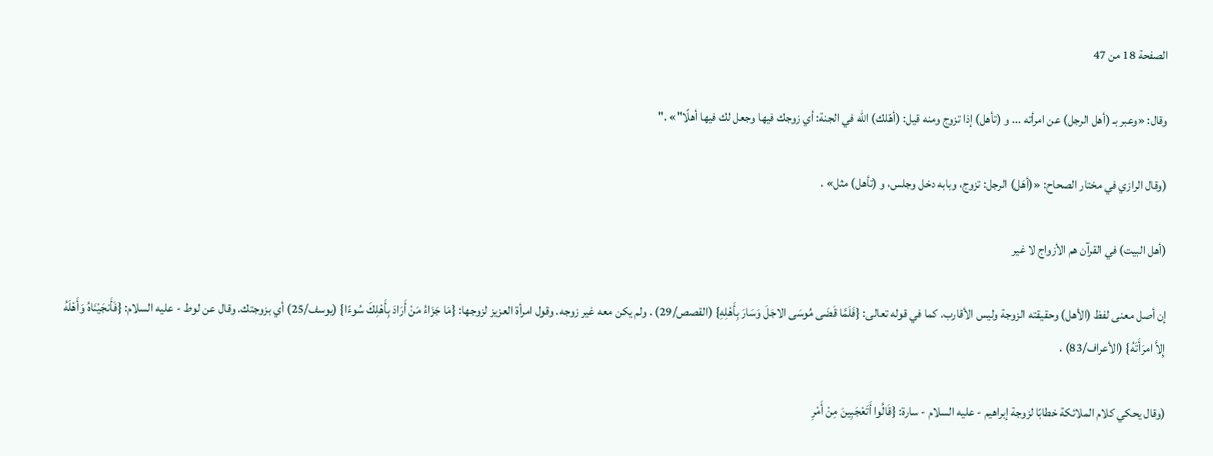الصفحة 18 من 47

وقال: «وعبر بـ (أهل الرجل) عن امرأته ... و (تأهل) إذا تزوج ومنه قيل: (أهّلك) الله في الجنة: أي زوجك فيها وجعل لك فيها أهلًا"» ."

(وقال الرازي في مختار الصحاح: «(أهَل) الرجل: تزوج، وبابه دخل وجلس، و (تأهل) مثل» .

(أهل البيت) في القرآن هم الأزواج لا غير

إن أصل معنى لفظ (الأهل) وحقيقته الزوجة وليس الأقارب. كما في قوله تعالى: {فَلَمَّا قَضَى مُوسَى الاجَلَ وَسَارَ بِأَهْلِهِ} (القصص/29) . ولم يكن معه غير زوجه. وقول امرأة العزيز لزوجها: {مَا جَزَاءُ مَنْ أَرَادَ بِأَهْلِكَ سُوءًا} (يوسف/25) أي بزوجتك. وقال عن لوط - عليه السلام: {فَأَنجَيْنَاهُ وَأَهْلَهُ إِلاَّ امرَأَتَهُ} (الأعراف/83) .

(وقال يحكي كلام الملائكة خطابًا لزوجة إبراهيم - عليه السلام - سارة: {قَالُوا أَتَعْجَبِينَ مِنْ أَمْرِ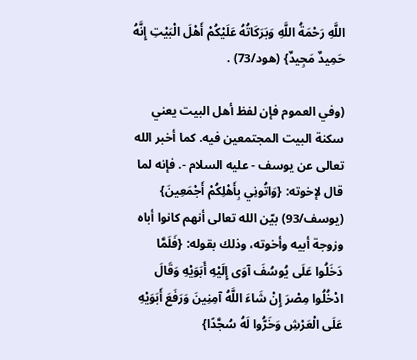اللَّهِ رَحْمَةُ اللَّهِ وَبَرَكَاتُهُ عَلَيْكُمْ أَهْلَ الْبَيْتِ إِنَّهُ حَمِيدٌ مَجِيدٌ} (هود/73) .

(وفي العموم فإن لفظ أهل البيت يعني سكنة البيت المجتمعين فيه. كما أخبر الله تعالى عن يوسف - عليه السلام -. فإنه لما قال لإخوته: {وَاتُونِي بِأَهْلِكُمْ أَجْمَعِينَ} (يوسف/93) بيّن الله تعالى أنهم كانوا أباه وزوجة أبيه وأخوته، وذلك بقوله: {فَلَمَّا دَخَلُوا عَلَى يُوسُفَ آوَى إِلَيْهِ أَبَوَيْهِ وَقَالَ ادْخُلُوا مِصْرَ إِنْ شَاءَ اللَّهُ آمِنِينَ وَرَفَعَ أَبَوَيْهِ عَلَى الْعَرْشِ وَخَرُّوا لَهُ سُجَّدًا}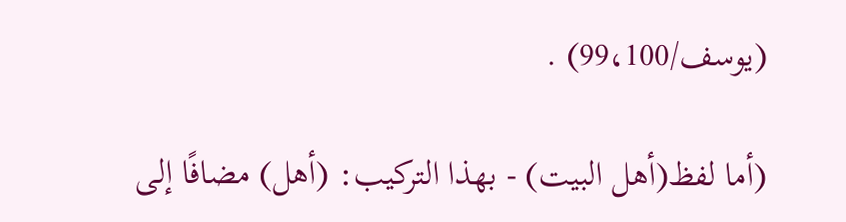(يوسف/99،100) .

(أما لفظ(أهل البيت) - بهذا التركيب: (أهل) مضافًا إلى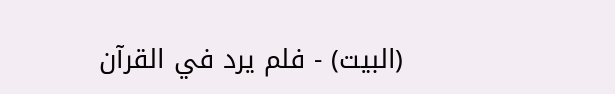(البيت) - فلم يرد في القرآن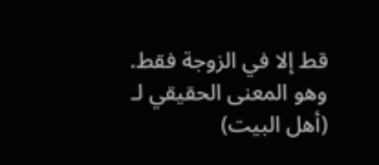قط إلا في الزوجة فقط. وهو المعنى الحقيقي لـ (أهل البيت)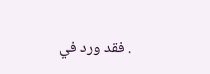. فقد ورد في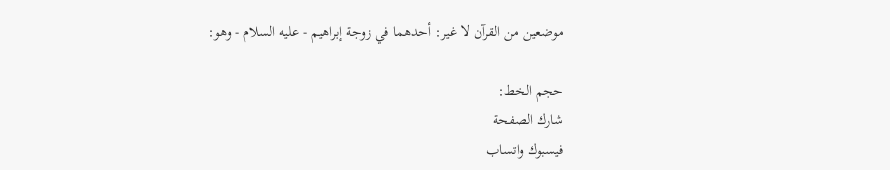موضعين من القرآن لا غير: أحدهما في زوجة إبراهيم - عليه السلام - وهو:

حجم الخط:
شارك الصفحة
فيسبوك واتساب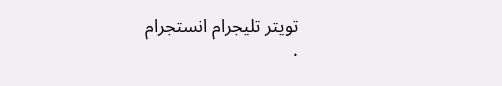تويتر تليجرام انستجرام
.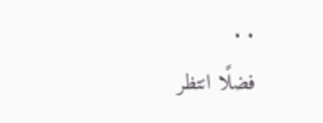. .
فضلًا انتظر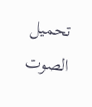تحميل الصوت